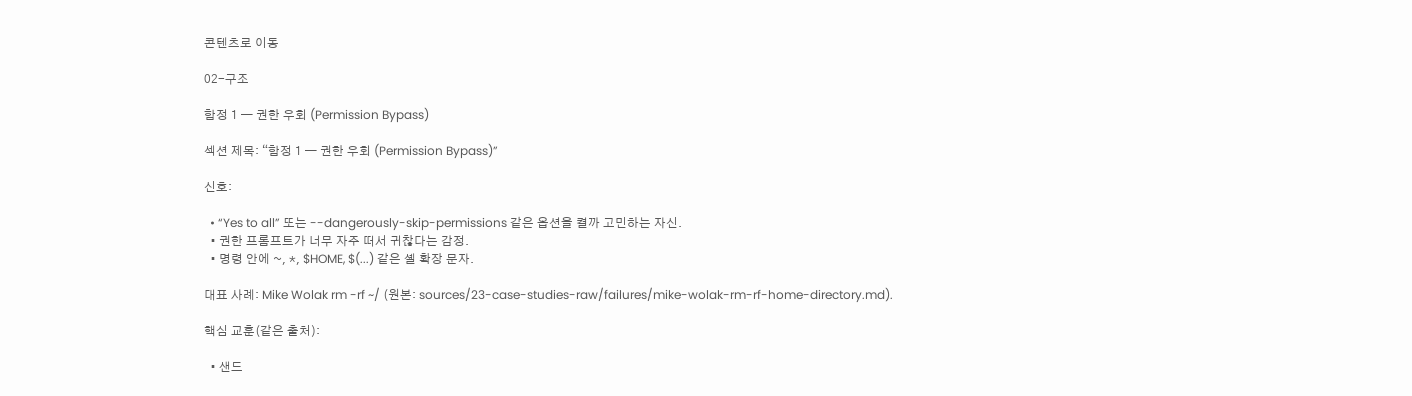콘텐츠로 이동

02-구조

함정 1 — 권한 우회 (Permission Bypass)

섹션 제목: “함정 1 — 권한 우회 (Permission Bypass)”

신호:

  • “Yes to all” 또는 --dangerously-skip-permissions 같은 옵션을 켤까 고민하는 자신.
  • 권한 프롬프트가 너무 자주 떠서 귀찮다는 감정.
  • 명령 안에 ~, *, $HOME, $(...) 같은 셸 확장 문자.

대표 사례: Mike Wolak rm -rf ~/ (원본: sources/23-case-studies-raw/failures/mike-wolak-rm-rf-home-directory.md).

핵심 교훈(같은 출처):

  • 샌드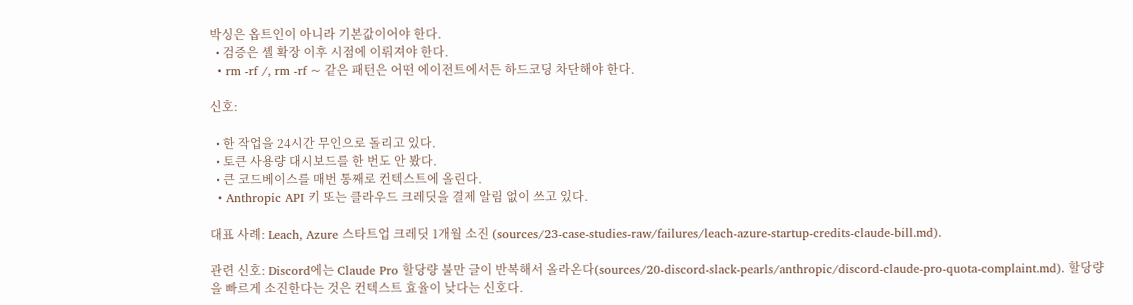박싱은 옵트인이 아니라 기본값이어야 한다.
  • 검증은 셸 확장 이후 시점에 이뤄져야 한다.
  • rm -rf /, rm -rf ~ 같은 패턴은 어떤 에이전트에서든 하드코딩 차단해야 한다.

신호:

  • 한 작업을 24시간 무인으로 돌리고 있다.
  • 토큰 사용량 대시보드를 한 번도 안 봤다.
  • 큰 코드베이스를 매번 통째로 컨텍스트에 올린다.
  • Anthropic API 키 또는 클라우드 크레딧을 결제 알림 없이 쓰고 있다.

대표 사례: Leach, Azure 스타트업 크레딧 1개월 소진 (sources/23-case-studies-raw/failures/leach-azure-startup-credits-claude-bill.md).

관련 신호: Discord에는 Claude Pro 할당량 불만 글이 반복해서 올라온다(sources/20-discord-slack-pearls/anthropic/discord-claude-pro-quota-complaint.md). 할당량을 빠르게 소진한다는 것은 컨텍스트 효율이 낮다는 신호다.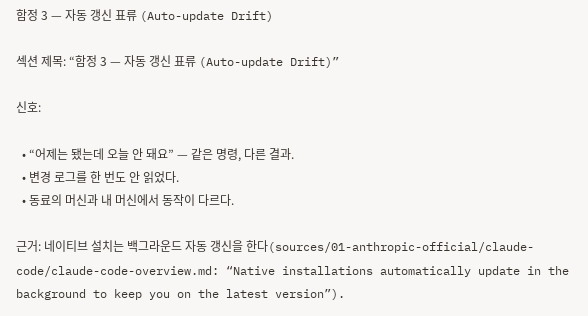함정 3 — 자동 갱신 표류 (Auto-update Drift)

섹션 제목: “함정 3 — 자동 갱신 표류 (Auto-update Drift)”

신호:

  • “어제는 됐는데 오늘 안 돼요” — 같은 명령, 다른 결과.
  • 변경 로그를 한 번도 안 읽었다.
  • 동료의 머신과 내 머신에서 동작이 다르다.

근거: 네이티브 설치는 백그라운드 자동 갱신을 한다(sources/01-anthropic-official/claude-code/claude-code-overview.md: “Native installations automatically update in the background to keep you on the latest version”).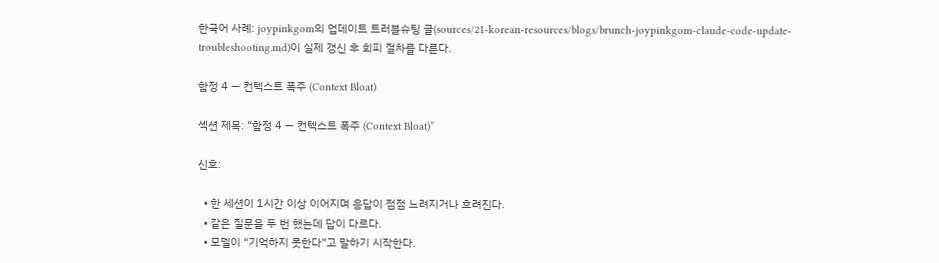한국어 사례: joypinkgom의 업데이트 트러블슈팅 글(sources/21-korean-resources/blogs/brunch-joypinkgom-claude-code-update-troubleshooting.md)이 실제 갱신 후 회피 절차를 다룬다.

함정 4 — 컨텍스트 폭주 (Context Bloat)

섹션 제목: “함정 4 — 컨텍스트 폭주 (Context Bloat)”

신호:

  • 한 세션이 1시간 이상 이어지며 응답이 점점 느려지거나 흐려진다.
  • 같은 질문을 두 번 했는데 답이 다르다.
  • 모델이 “기억하지 못한다”고 말하기 시작한다.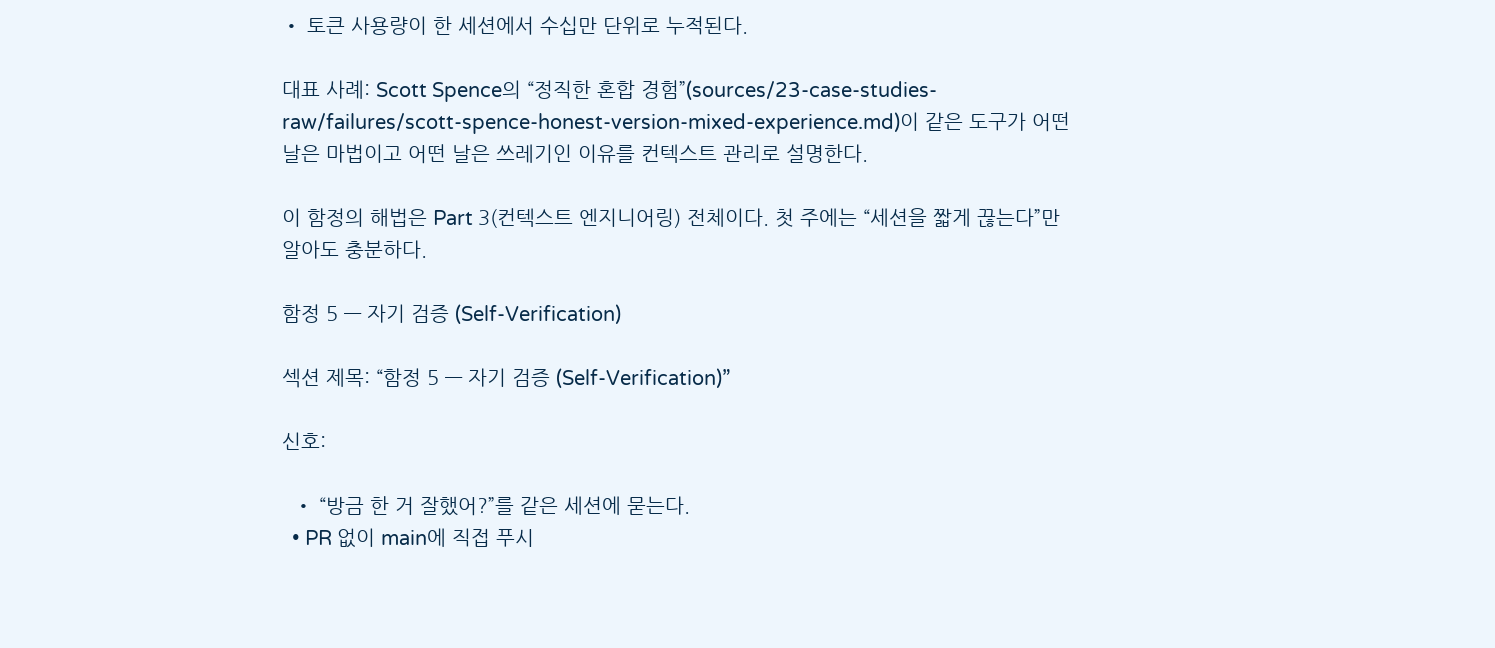• 토큰 사용량이 한 세션에서 수십만 단위로 누적된다.

대표 사례: Scott Spence의 “정직한 혼합 경험”(sources/23-case-studies-raw/failures/scott-spence-honest-version-mixed-experience.md)이 같은 도구가 어떤 날은 마법이고 어떤 날은 쓰레기인 이유를 컨텍스트 관리로 설명한다.

이 함정의 해법은 Part 3(컨텍스트 엔지니어링) 전체이다. 첫 주에는 “세션을 짧게 끊는다”만 알아도 충분하다.

함정 5 — 자기 검증 (Self-Verification)

섹션 제목: “함정 5 — 자기 검증 (Self-Verification)”

신호:

  • “방금 한 거 잘했어?”를 같은 세션에 묻는다.
  • PR 없이 main에 직접 푸시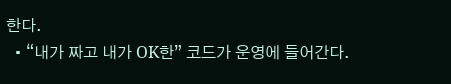한다.
  • “내가 짜고 내가 OK한” 코드가 운영에 들어간다.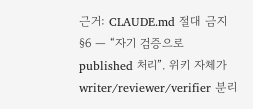근거: CLAUDE.md 절대 금지 §6 — “자기 검증으로 published 처리”. 위키 자체가 writer/reviewer/verifier 분리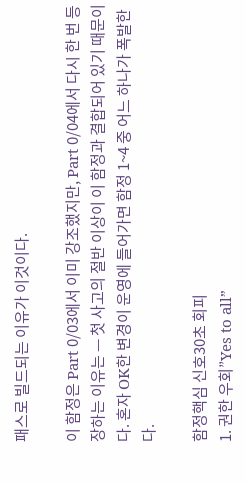패스로 빌드되는 이유가 이것이다.

이 함정은 Part 0/03에서 이미 강조했지만, Part 0/04에서 다시 한 번 등장하는 이유는 — 첫 사고의 절반 이상이 이 함정과 결합되어 있기 때문이다. 혼자 OK한 변경이 운영에 들어가면 함정 1~4 중 어느 하나가 폭발한다.

함정핵심 신호30초 회피
1. 권한 우회”Yes to all”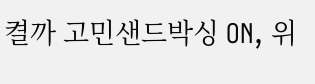켤까 고민샌드박싱 ON, 위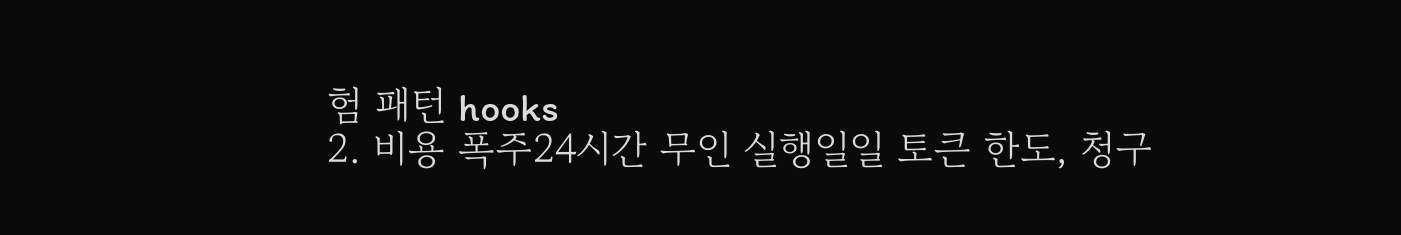험 패턴 hooks
2. 비용 폭주24시간 무인 실행일일 토큰 한도, 청구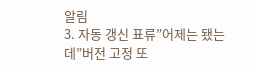알림
3. 자동 갱신 표류”어제는 됐는데”버전 고정 또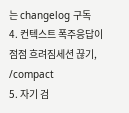는 changelog 구독
4. 컨텍스트 폭주응답이 점점 흐려짐세션 끊기, /compact
5. 자기 검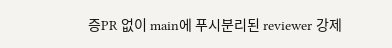증PR 없이 main에 푸시분리된 reviewer 강제